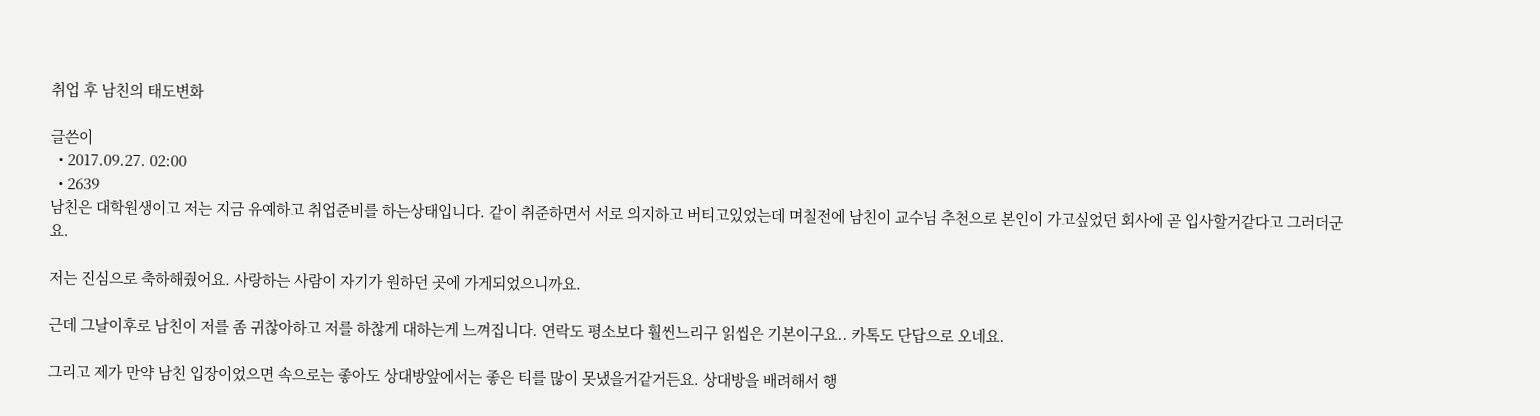취업 후 남친의 태도변화

글쓴이
  • 2017.09.27. 02:00
  • 2639
남친은 대학원생이고 저는 지금 유예하고 취업준비를 하는상태입니다. 같이 취준하면서 서로 의지하고 버티고있었는데 며칠전에 남친이 교수님 추천으로 본인이 가고싶었던 회사에 곧 입사할거같다고 그러더군요.

저는 진심으로 축하해줬어요. 사랑하는 사람이 자기가 원하던 곳에 가게되었으니까요.

근데 그날이후로 남친이 저를 좀 귀찮아하고 저를 하찮게 대하는게 느껴집니다. 연락도 평소보다 훨씬느리구 읽씹은 기본이구요.. 카톡도 단답으로 오네요.

그리고 제가 만약 남친 입장이었으면 속으로는 좋아도 상대방앞에서는 좋은 티를 많이 못냈을거같거든요. 상대방을 배려해서 행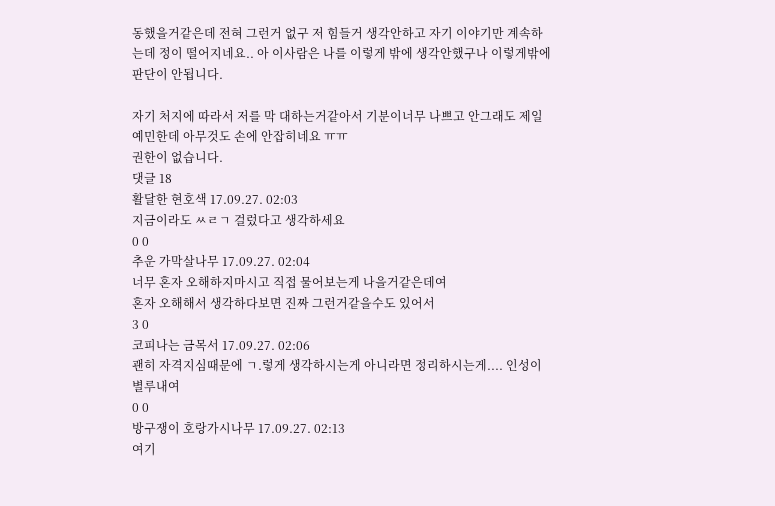동했을거같은데 전혀 그런거 없구 저 힘들거 생각안하고 자기 이야기만 계속하는데 정이 떨어지네요.. 아 이사람은 나를 이렇게 밖에 생각안했구나 이렇게밖에 판단이 안됩니다.

자기 처지에 따라서 저를 막 대하는거같아서 기분이너무 나쁘고 안그래도 제일 예민한데 아무것도 손에 안잡히네요 ㅠㅠ
권한이 없습니다.
댓글 18
활달한 현호색 17.09.27. 02:03
지금이라도 ㅆㄹㄱ 걸렀다고 생각하세요
0 0
추운 가막살나무 17.09.27. 02:04
너무 혼자 오해하지마시고 직접 물어보는게 나을거같은데여
혼자 오해해서 생각하다보면 진짜 그런거같을수도 있어서
3 0
코피나는 금목서 17.09.27. 02:06
괜히 자격지심때문에 ㄱ.렇게 생각하시는게 아니라면 정리하시는게.... 인성이 별루내여
0 0
방구쟁이 호랑가시나무 17.09.27. 02:13
여기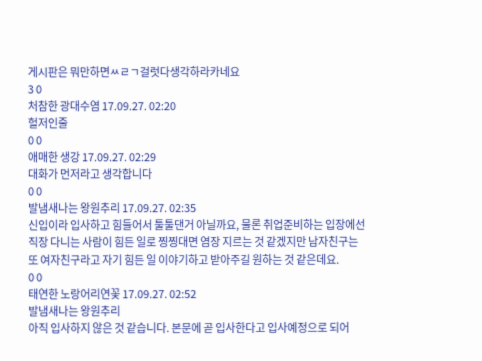게시판은 뭐만하면ㅆㄹㄱ걸럿다생각하라카네요
3 0
처참한 광대수염 17.09.27. 02:20
헐저인줄
0 0
애매한 생강 17.09.27. 02:29
대화가 먼저라고 생각합니다
0 0
발냄새나는 왕원추리 17.09.27. 02:35
신입이라 입사하고 힘들어서 툴툴댄거 아닐까요, 물론 취업준비하는 입장에선 직장 다니는 사람이 힘든 일로 찡찡대면 염장 지르는 것 같겠지만 남자친구는 또 여자친구라고 자기 힘든 일 이야기하고 받아주길 원하는 것 같은데요.
0 0
태연한 노랑어리연꽃 17.09.27. 02:52
발냄새나는 왕원추리
아직 입사하지 않은 것 같습니다. 본문에 곧 입사한다고 입사예정으로 되어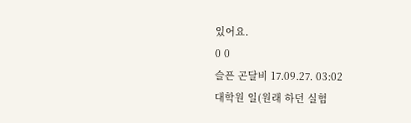있어요.
0 0
슬픈 곤달비 17.09.27. 03:02
대학원 일(원래 하던 실험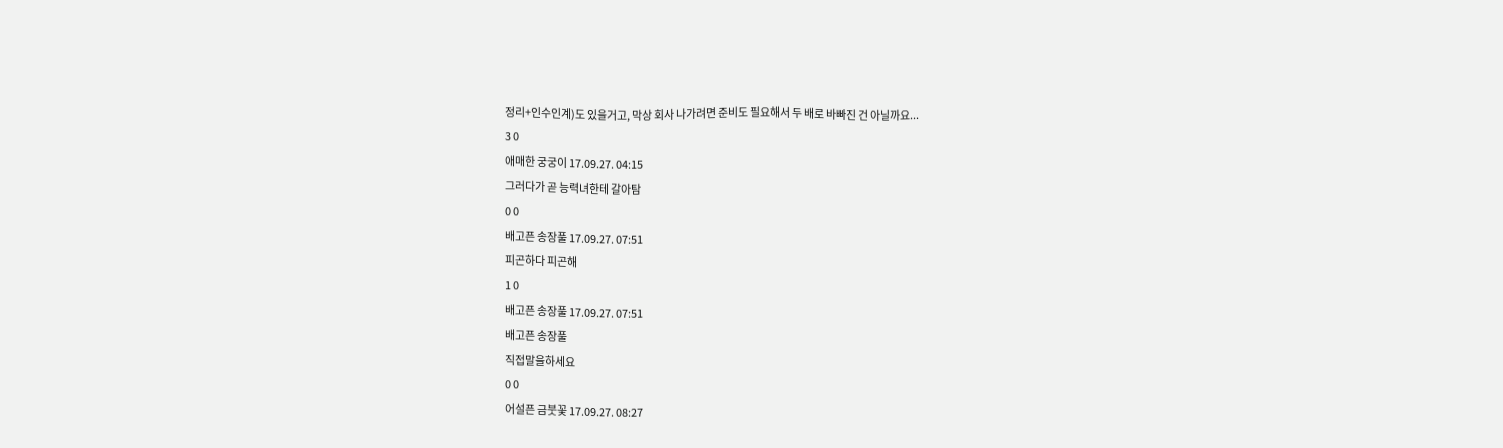정리+인수인계)도 있을거고, 막상 회사 나가려면 준비도 필요해서 두 배로 바빠진 건 아닐까요...
3 0
애매한 궁궁이 17.09.27. 04:15
그러다가 곧 능력녀한테 갈아탐
0 0
배고픈 송장풀 17.09.27. 07:51
피곤하다 피곤해
1 0
배고픈 송장풀 17.09.27. 07:51
배고픈 송장풀
직접말을하세요
0 0
어설픈 금붓꽃 17.09.27. 08:27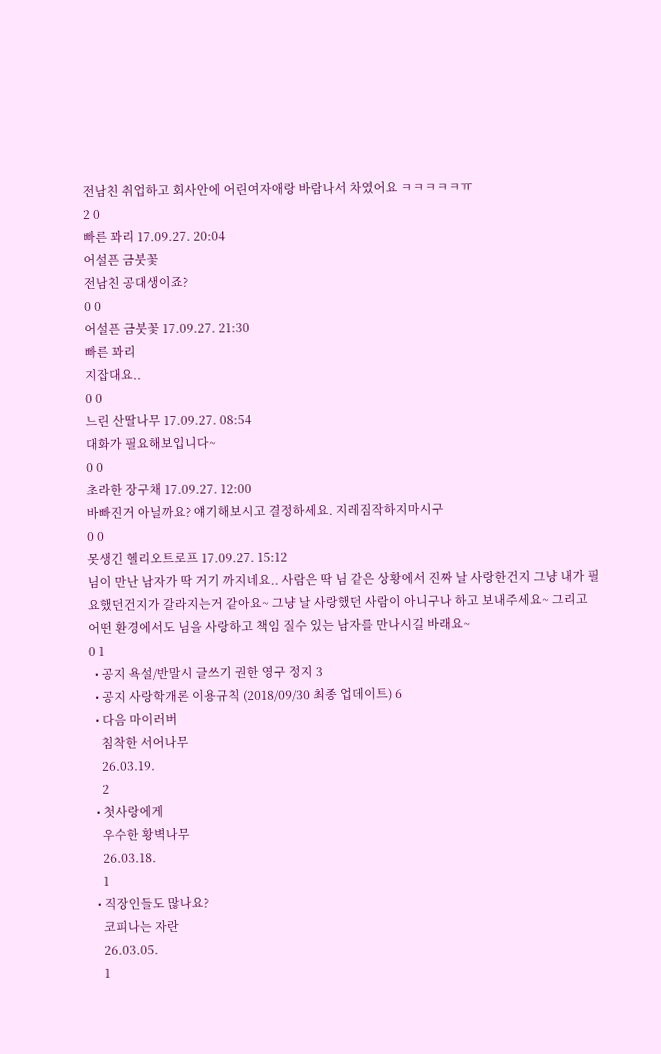전남친 취업하고 회사안에 어린여자애랑 바람나서 차였어요 ㅋㅋㅋㅋㅋㅠ
2 0
빠른 꽈리 17.09.27. 20:04
어설픈 금붓꽃
전남친 공대생이죠?
0 0
어설픈 금붓꽃 17.09.27. 21:30
빠른 꽈리
지잡대요..
0 0
느린 산딸나무 17.09.27. 08:54
대화가 필요해보입니다~
0 0
초라한 장구채 17.09.27. 12:00
바빠진거 아닐까요? 얘기해보시고 결정하세요. 지레짐작하지마시구
0 0
못생긴 헬리오트로프 17.09.27. 15:12
님이 만난 남자가 딱 거기 까지네요.. 사람은 딱 님 같은 상황에서 진짜 날 사랑한건지 그냥 내가 필요했던건지가 갈라지는거 같아요~ 그냥 날 사랑했던 사람이 아니구나 하고 보내주세요~ 그리고 어떤 환경에서도 님을 사랑하고 책임 질수 있는 남자를 만나시길 바래요~
0 1
  • 공지 욕설/반말시 글쓰기 권한 영구 정지 3
  • 공지 사랑학개론 이용규칙 (2018/09/30 최종 업데이트) 6
  • 다음 마이러버
    침착한 서어나무
    26.03.19.
    2
  • 첫사랑에게
    우수한 황벽나무
    26.03.18.
    1
  • 직장인들도 많나요?
    코피나는 자란
    26.03.05.
    1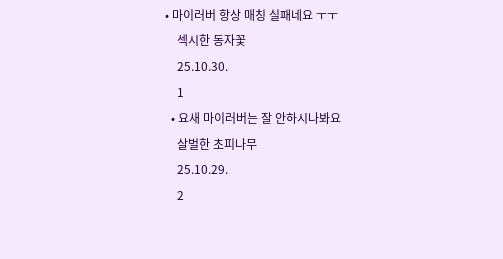• 마이러버 항상 매칭 실패네요 ㅜㅜ
    섹시한 동자꽃
    25.10.30.
    1
  • 요새 마이러버는 잘 안하시나봐요
    살벌한 초피나무
    25.10.29.
    2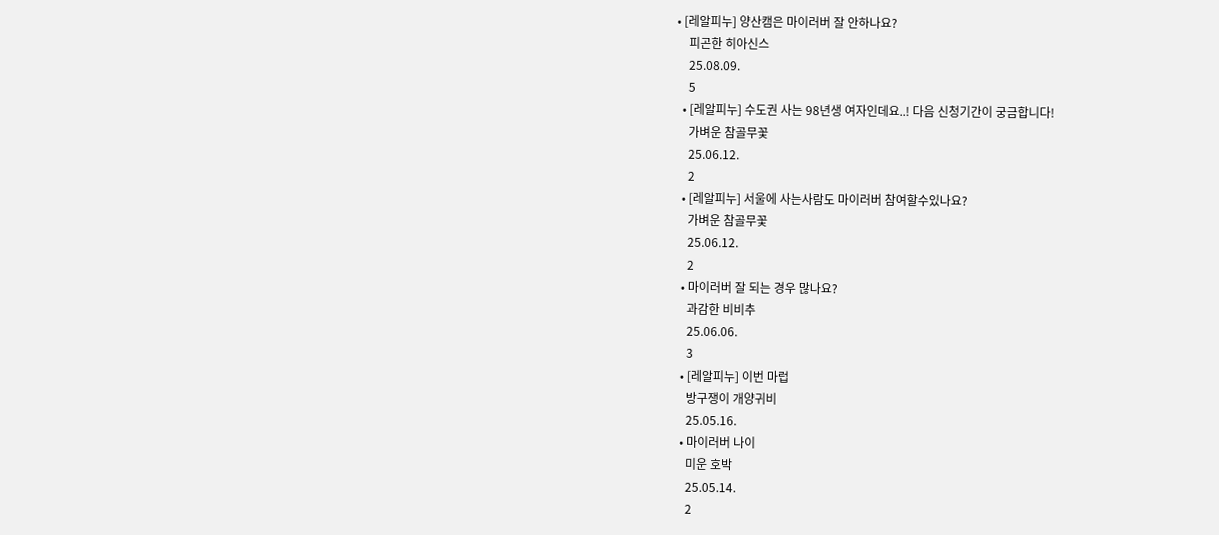• [레알피누] 양산캠은 마이러버 잘 안하나요?
    피곤한 히아신스
    25.08.09.
    5
  • [레알피누] 수도권 사는 98년생 여자인데요..! 다음 신청기간이 궁금합니다!
    가벼운 참골무꽃
    25.06.12.
    2
  • [레알피누] 서울에 사는사람도 마이러버 참여할수있나요?
    가벼운 참골무꽃
    25.06.12.
    2
  • 마이러버 잘 되는 경우 많나요?
    과감한 비비추
    25.06.06.
    3
  • [레알피누] 이번 마럽
    방구쟁이 개양귀비
    25.05.16.
  • 마이러버 나이
    미운 호박
    25.05.14.
    2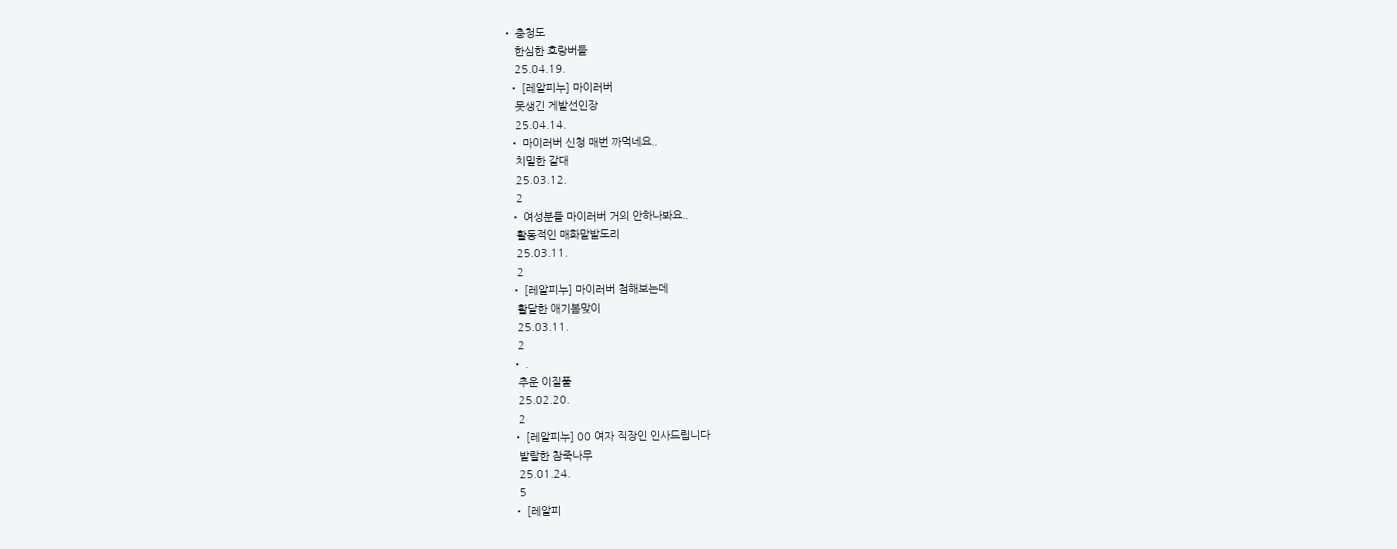• 충청도
    한심한 호랑버들
    25.04.19.
  • [레알피누] 마이러버
    못생긴 게발선인장
    25.04.14.
  • 마이러버 신청 매번 까먹네요..
    치밀한 갈대
    25.03.12.
    2
  • 여성분들 마이러버 거의 안하나봐요..
    활동적인 매화말발도리
    25.03.11.
    2
  • [레알피누] 마이러버 첨해보는데
    활달한 애기봄맞이
    25.03.11.
    2
  • .
    추운 이질풀
    25.02.20.
    2
  • [레알피누] 00 여자 직장인 인사드립니다
    발랄한 참죽나무
    25.01.24.
    5
  • [레알피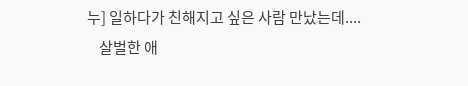누] 일하다가 친해지고 싶은 사람 만났는데....
    살벌한 애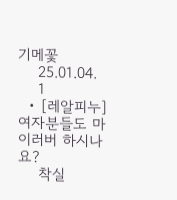기메꽃
    25.01.04.
    1
  • [레알피누] 여자분들도 마이러버 하시나요?
    착실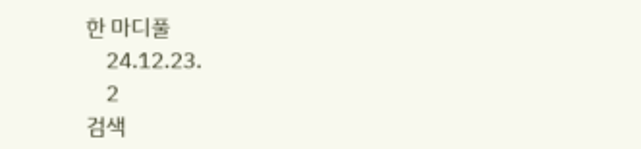한 마디풀
    24.12.23.
    2
검색